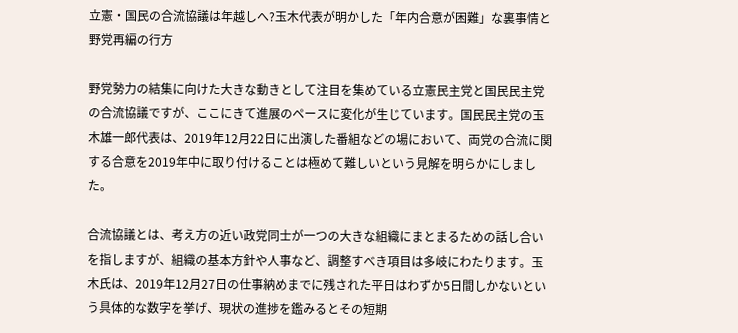立憲・国民の合流協議は年越しへ?玉木代表が明かした「年内合意が困難」な裏事情と野党再編の行方

野党勢力の結集に向けた大きな動きとして注目を集めている立憲民主党と国民民主党の合流協議ですが、ここにきて進展のペースに変化が生じています。国民民主党の玉木雄一郎代表は、2019年12月22日に出演した番組などの場において、両党の合流に関する合意を2019年中に取り付けることは極めて難しいという見解を明らかにしました。

合流協議とは、考え方の近い政党同士が一つの大きな組織にまとまるための話し合いを指しますが、組織の基本方針や人事など、調整すべき項目は多岐にわたります。玉木氏は、2019年12月27日の仕事納めまでに残された平日はわずか5日間しかないという具体的な数字を挙げ、現状の進捗を鑑みるとその短期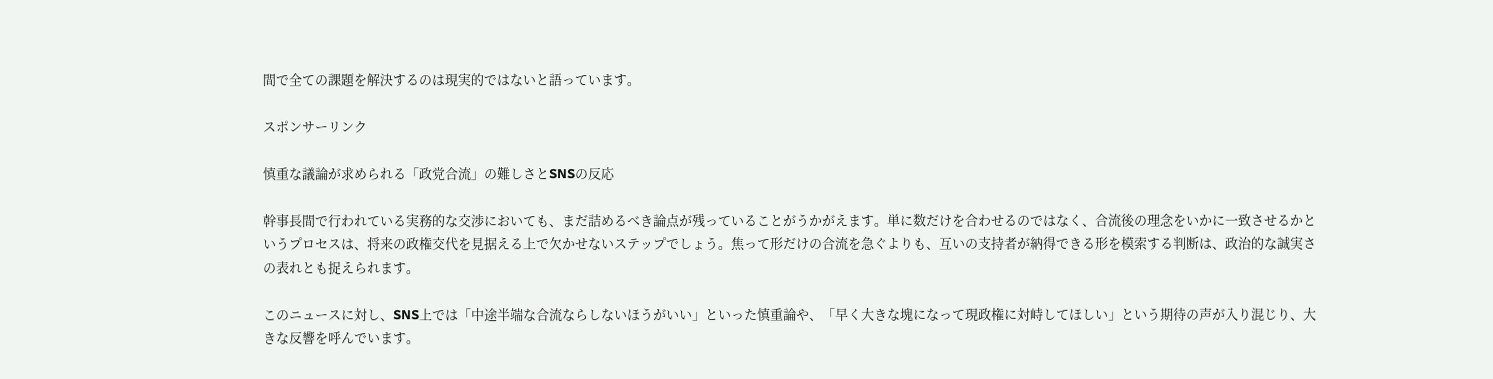間で全ての課題を解決するのは現実的ではないと語っています。

スポンサーリンク

慎重な議論が求められる「政党合流」の難しさとSNSの反応

幹事長間で行われている実務的な交渉においても、まだ詰めるべき論点が残っていることがうかがえます。単に数だけを合わせるのではなく、合流後の理念をいかに一致させるかというプロセスは、将来の政権交代を見据える上で欠かせないステップでしょう。焦って形だけの合流を急ぐよりも、互いの支持者が納得できる形を模索する判断は、政治的な誠実さの表れとも捉えられます。

このニュースに対し、SNS上では「中途半端な合流ならしないほうがいい」といった慎重論や、「早く大きな塊になって現政権に対峙してほしい」という期待の声が入り混じり、大きな反響を呼んでいます。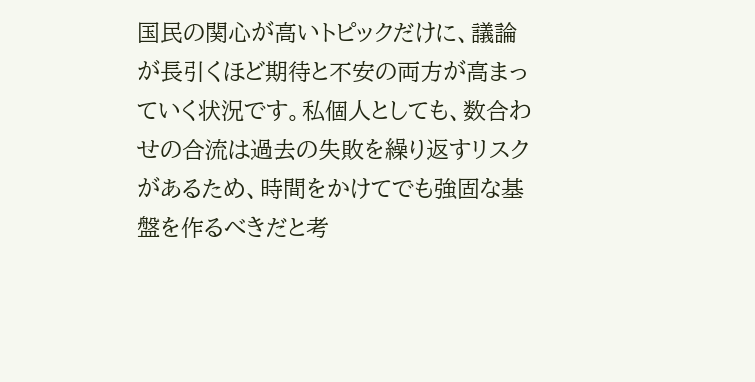国民の関心が高いトピックだけに、議論が長引くほど期待と不安の両方が高まっていく状況です。私個人としても、数合わせの合流は過去の失敗を繰り返すリスクがあるため、時間をかけてでも強固な基盤を作るべきだと考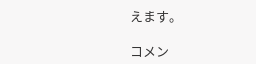えます。

コメン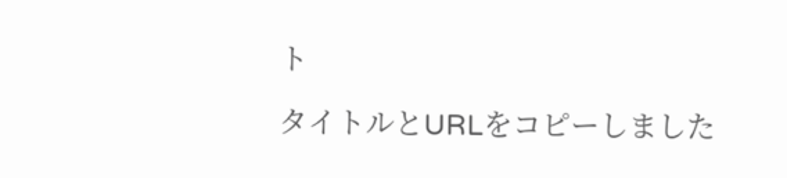ト

タイトルとURLをコピーしました